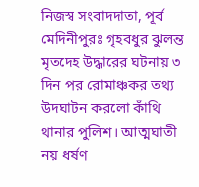নিজস্ব সংবাদদাতা, পূর্ব মেদিনীপুরঃ গৃহবধুর ঝুলন্ত মৃতদেহ উদ্ধারের ঘটনায় ৩ দিন পর রোমাঞ্চকর তথ্য উদঘাটন করলো কাঁথি থানার পুলিশ। আত্মঘাতী নয় ধর্ষণ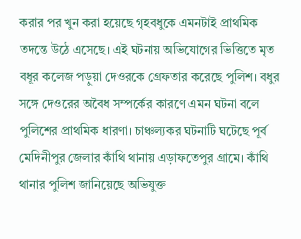করার পর খুন করা হয়েছে গৃহবধুকে এমনটাই প্রাথমিক তদন্তে উঠে এসেছে। এই ঘটনায় অভিযোগের ভিত্তিতে মৃত বধূর কলেজ পড়ুয়া দেওরকে গ্রেফতার করেছে পুলিশ। বধুর সঙ্গে দেওরের অবৈধ সম্পর্কের কারণে এমন ঘটনা বলে পুলিশের প্রাথমিক ধারণা। চাঞ্চল্যকর ঘটনাটি ঘটেছে পূর্ব মেদিনীপুর জেলার কাঁথি থানায় এড়াফতেপুর গ্রামে। কাঁথি থানার পুলিশ জানিয়েছে অভিযুক্ত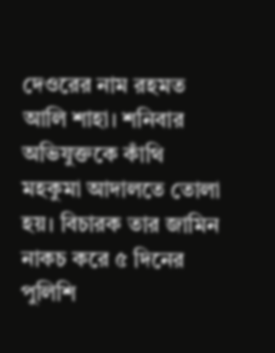দেওরের নাম রহমত আলি শাহা। শনিবার অভিযুক্তকে কাঁথি মহকুমা আদালতে তোলা হয়। বিচারক তার জামিন নাকচ করে ৫ দিনের পুলিশি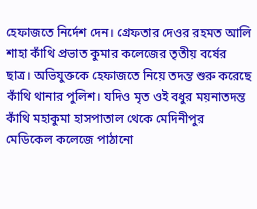হেফাজতে নির্দেশ দেন। গ্রেফতার দেওর রহমত আলি শাহা কাঁথি প্রভাত কুমার কলেজের তৃতীয় বর্ষের ছাত্র। অভিযুক্তকে হেফাজতে নিয়ে তদন্ত শুরু করেছে কাঁথি থানার পুলিশ। যদিও মৃত ওই বধুর ময়নাতদন্ত কাঁথি মহাকুমা হাসপাতাল থেকে মেদিনীপুর মেডিকেল কলেজে পাঠানো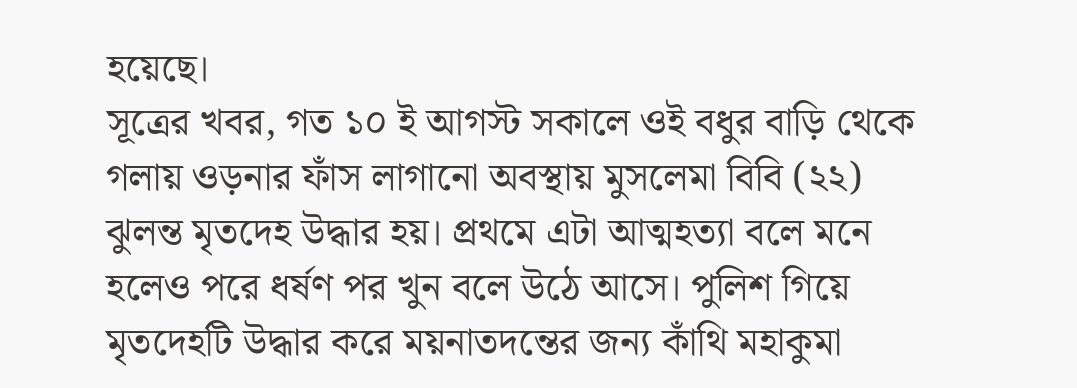হয়েছে।
সূত্রের খবর, গত ১০ ই আগস্ট সকালে ওই বধুর বাড়ি থেকে গলায় ওড়নার ফাঁস লাগানো অবস্থায় মুসলেমা বিবি (২২) ঝুলন্ত মৃতদেহ উদ্ধার হয়। প্রথমে এটা আত্মহত্যা বলে মনে হলেও পরে ধর্ষণ পর খুন বলে উঠে আসে। পুলিশ গিয়ে মৃতদেহটি উদ্ধার করে ময়নাতদন্তের জন্য কাঁথি মহাকুমা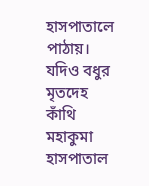হাসপাতালে পাঠায়। যদিও বধুর মৃতদেহ কাঁথি মহাকুমা হাসপাতাল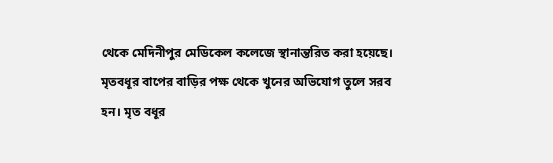থেকে মেদিনীপুর মেডিকেল কলেজে স্থানান্তরিত করা হয়েছে। মৃতবধূর বাপের বাড়ির পক্ষ থেকে খুনের অভিযোগ তুলে সরব হন। মৃত বধূর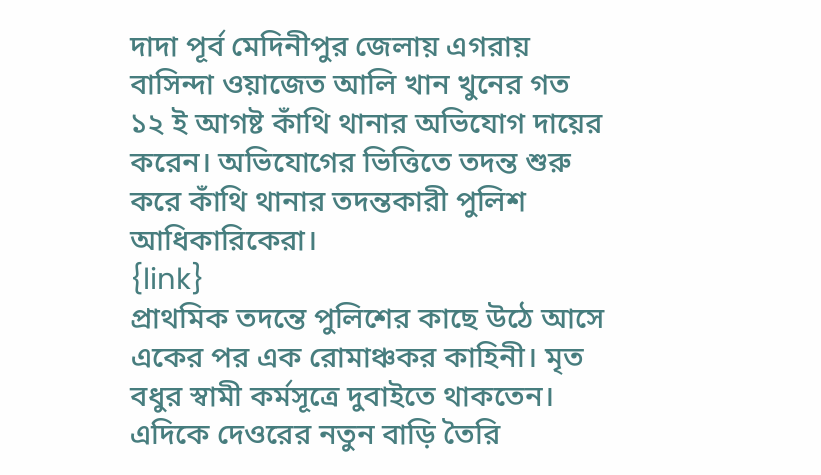দাদা পূর্ব মেদিনীপুর জেলায় এগরায় বাসিন্দা ওয়াজেত আলি খান খুনের গত ১২ ই আগষ্ট কাঁথি থানার অভিযোগ দায়ের করেন। অভিযোগের ভিত্তিতে তদন্ত শুরু করে কাঁথি থানার তদন্তকারী পুলিশ আধিকারিকেরা।
{link}
প্রাথমিক তদন্তে পুলিশের কাছে উঠে আসে একের পর এক রোমাঞ্চকর কাহিনী। মৃত বধুর স্বামী কর্মসূত্রে দুবাইতে থাকতেন। এদিকে দেওরের নতুন বাড়ি তৈরি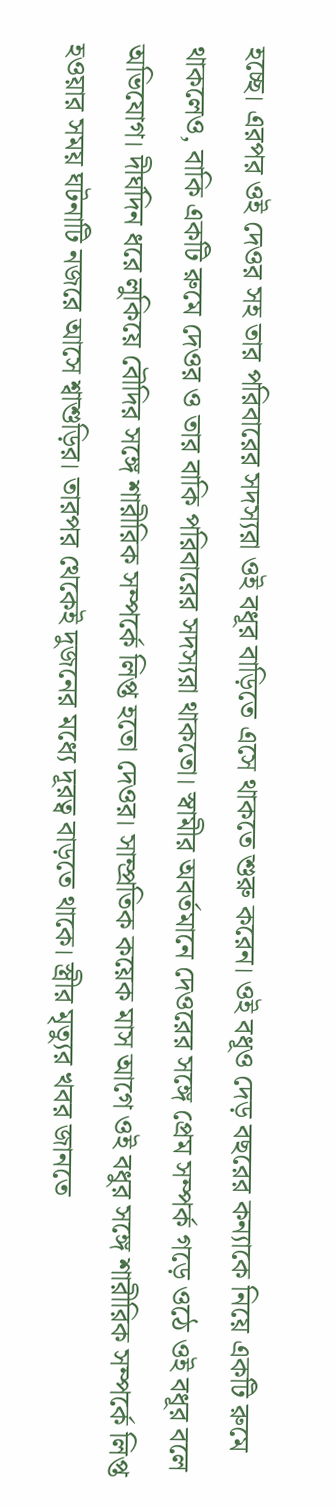হচ্ছে। এরপর ওই দেওর সহ তার পরিবারের সদস্যরা ওই বধূর বাড়িতে এসে থাকতে শুরু করেন। ওই বধূও দেড় বছরের কন্যাকে নিয়ে একটি রুমে থাকলেও, বাকি একটি রুমে দেওর ও তার বাকি পরিবারের সদস্যরা থাকতো। স্বামীর অবর্তমানে দেওরের সঙ্গে প্রেম সম্পর্ক গড়ে ওঠে ওই বধূর বলে অভিযোগ। দীর্ঘদিন ধরে লুকিয়ে বৌদির সঙ্গে শারীরিক সম্পর্কে লিপ্ত হতো দেওর। সাম্প্রতিক কয়েক মাস আগে ওই বধুর সঙ্গে শারীরিক সম্পর্কে লিপ্ত হওয়ার সময় ঘটনাটি নজরে আসে শ্বাশুড়ির। তারপর থেকেই দুজনের মধ্যে দূরত্ব বাড়তে থাকে। স্ত্রীর মৃত্যুর খবর জানতে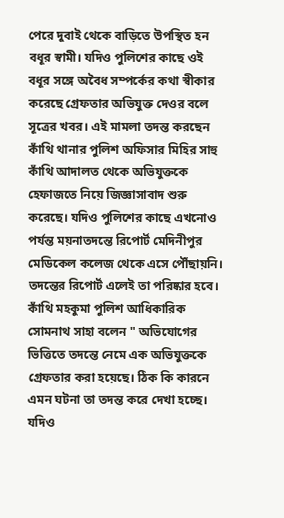পেরে দুবাই থেকে বাড়িতে উপস্থিত হন বধূর স্বামী। যদিও পুলিশের কাছে ওই বধূর সঙ্গে অবৈধ সম্পর্কের কথা স্বীকার করেছে গ্রেফতার অভিযুক্ত দেওর বলে সূত্রের খবর। এই মামলা তদন্ত করছেন কাঁথি থানার পুলিশ অফিসার মিহির সাহু কাঁথি আদালত থেকে অভিযুক্তকে হেফাজতে নিয়ে জিজ্ঞাসাবাদ শুরু করেছে। যদিও পুলিশের কাছে এখনোও পর্যন্ত ময়নাতদন্তে রিপোর্ট মেদিনীপুর মেডিকেল কলেজ থেকে এসে পৌঁছায়নি। তদন্তের রিপোর্ট এলেই তা পরিষ্কার হবে।
কাঁথি মহকুমা পুলিশ আধিকারিক সোমনাথ সাহা বলেন " অভিযোগের ভিত্তিতে তদন্তে নেমে এক অভিযুক্তকে গ্রেফতার করা হয়েছে। ঠিক কি কারনে এমন ঘটনা তা তদন্ত করে দেখা হচ্ছে। যদিও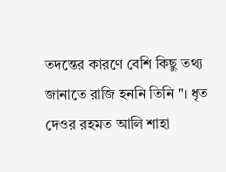তদন্তের কারণে বেশি কিছু তথ্য জানাতে রাজি হননি তিনি "। ধৃত দেওর রহমত আলি শাহা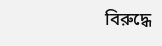বিরুদ্ধে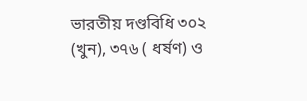ভারতীয় দণ্ডবিধি ৩০২ (খুন), ৩৭৬ ( ধর্ষণ) ও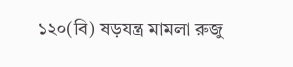১২০(বি) ষড়যন্ত্র মামলা রুজু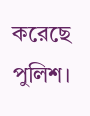করেছে পুলিশ।